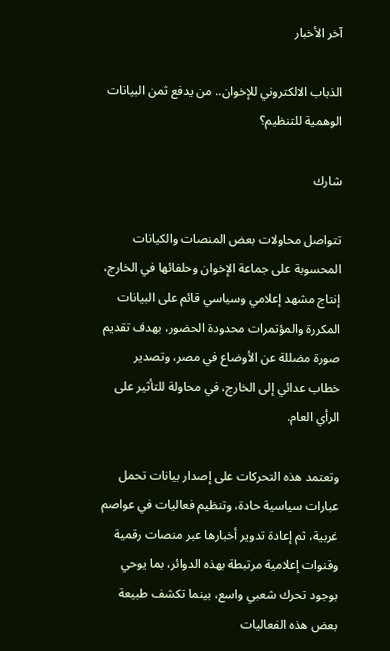آخر الأخبار

الذباب الالكتروني للإخوان.. من يدفع ثمن البيانات الوهمية للتنظيم؟

شارك

تتواصل محاولات بعض المنصات والكيانات المحسوبة على جماعة الإخوان وحلفائها في الخارج، إنتاج مشهد إعلامي وسياسي قائم على البيانات المكررة والمؤتمرات محدودة الحضور، بهدف تقديم صورة مضللة عن الأوضاع في مصر، وتصدير خطاب عدائي إلى الخارج، في محاولة للتأثير على الرأي العام.

وتعتمد هذه التحركات على إصدار بيانات تحمل عبارات سياسية حادة، وتنظيم فعاليات في عواصم غربية، ثم إعادة تدوير أخبارها عبر منصات رقمية وقنوات إعلامية مرتبطة بهذه الدوائر، بما يوحي بوجود تحرك شعبي واسع، بينما تكشف طبيعة بعض هذه الفعاليات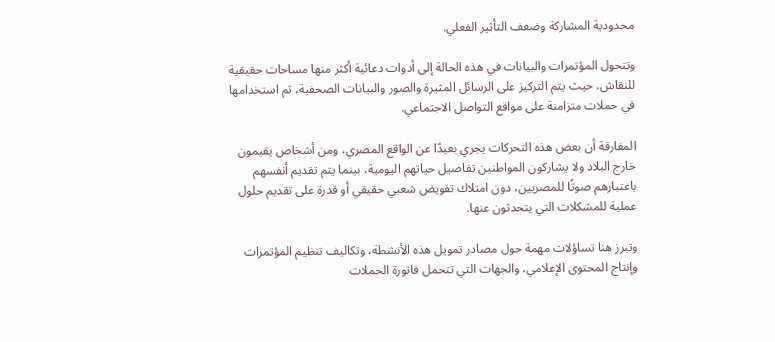محدودية المشاركة وضعف التأثير الفعلي.

وتتحول المؤتمرات والبيانات في هذه الحالة إلى أدوات دعائية أكثر منها مساحات حقيقية للنقاش، حيث يتم التركيز على الرسائل المثيرة والصور والبيانات الصحفية، ثم استخدامها في حملات متزامنة على مواقع التواصل الاجتماعي.

المفارقة أن بعض هذه التحركات يجري بعيدًا عن الواقع المصري، ومن أشخاص يقيمون خارج البلاد ولا يشاركون المواطنين تفاصيل حياتهم اليومية، بينما يتم تقديم أنفسهم باعتبارهم صوتًا للمصريين، دون امتلاك تفويض شعبي حقيقي أو قدرة على تقديم حلول عملية للمشكلات التي يتحدثون عنها.

وتبرز هنا تساؤلات مهمة حول مصادر تمويل هذه الأنشطة، وتكاليف تنظيم المؤتمرات وإنتاج المحتوى الإعلامي، والجهات التي تتحمل فاتورة الحملات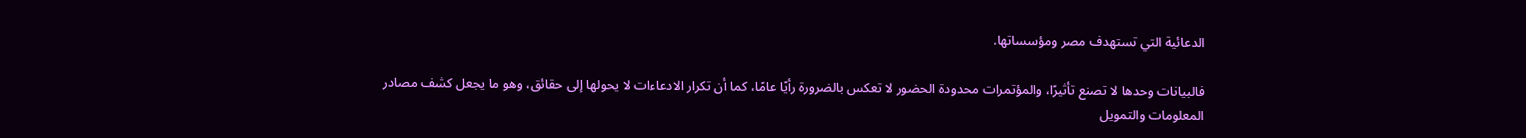الدعائية التي تستهدف مصر ومؤسساتها.

فالبيانات وحدها لا تصنع تأثيرًا، والمؤتمرات محدودة الحضور لا تعكس بالضرورة رأيًا عامًا، كما أن تكرار الادعاءات لا يحولها إلى حقائق، وهو ما يجعل كشف مصادر المعلومات والتمويل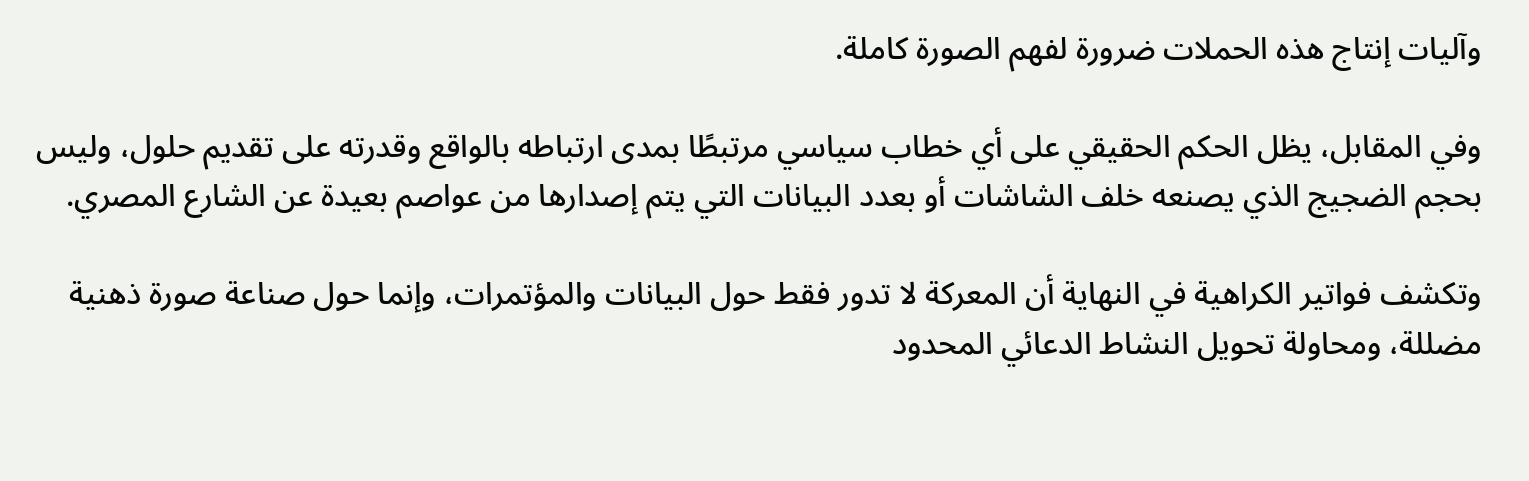وآليات إنتاج هذه الحملات ضرورة لفهم الصورة كاملة.

وفي المقابل، يظل الحكم الحقيقي على أي خطاب سياسي مرتبطًا بمدى ارتباطه بالواقع وقدرته على تقديم حلول، وليس بحجم الضجيج الذي يصنعه خلف الشاشات أو بعدد البيانات التي يتم إصدارها من عواصم بعيدة عن الشارع المصري.

وتكشف فواتير الكراهية في النهاية أن المعركة لا تدور فقط حول البيانات والمؤتمرات، وإنما حول صناعة صورة ذهنية مضللة، ومحاولة تحويل النشاط الدعائي المحدود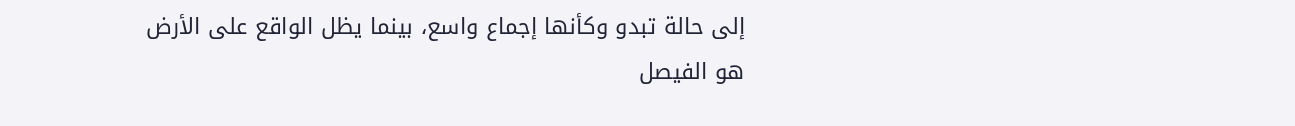إلى حالة تبدو وكأنها إجماع واسع، بينما يظل الواقع على الأرض هو الفيصل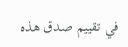في تقييم صدق هذه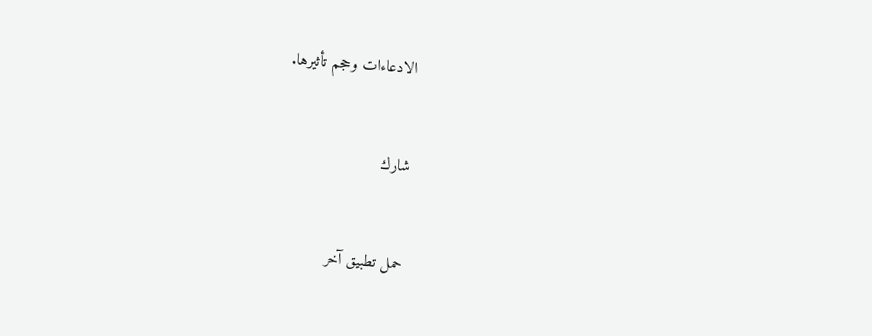الادعاءات وحجم تأثيرها.


شارك


حمل تطبيق آخر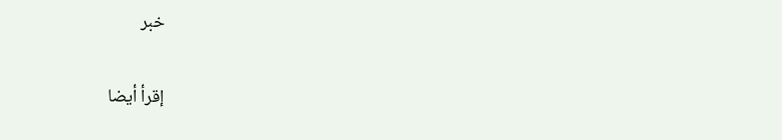خبر

إقرأ أيضا